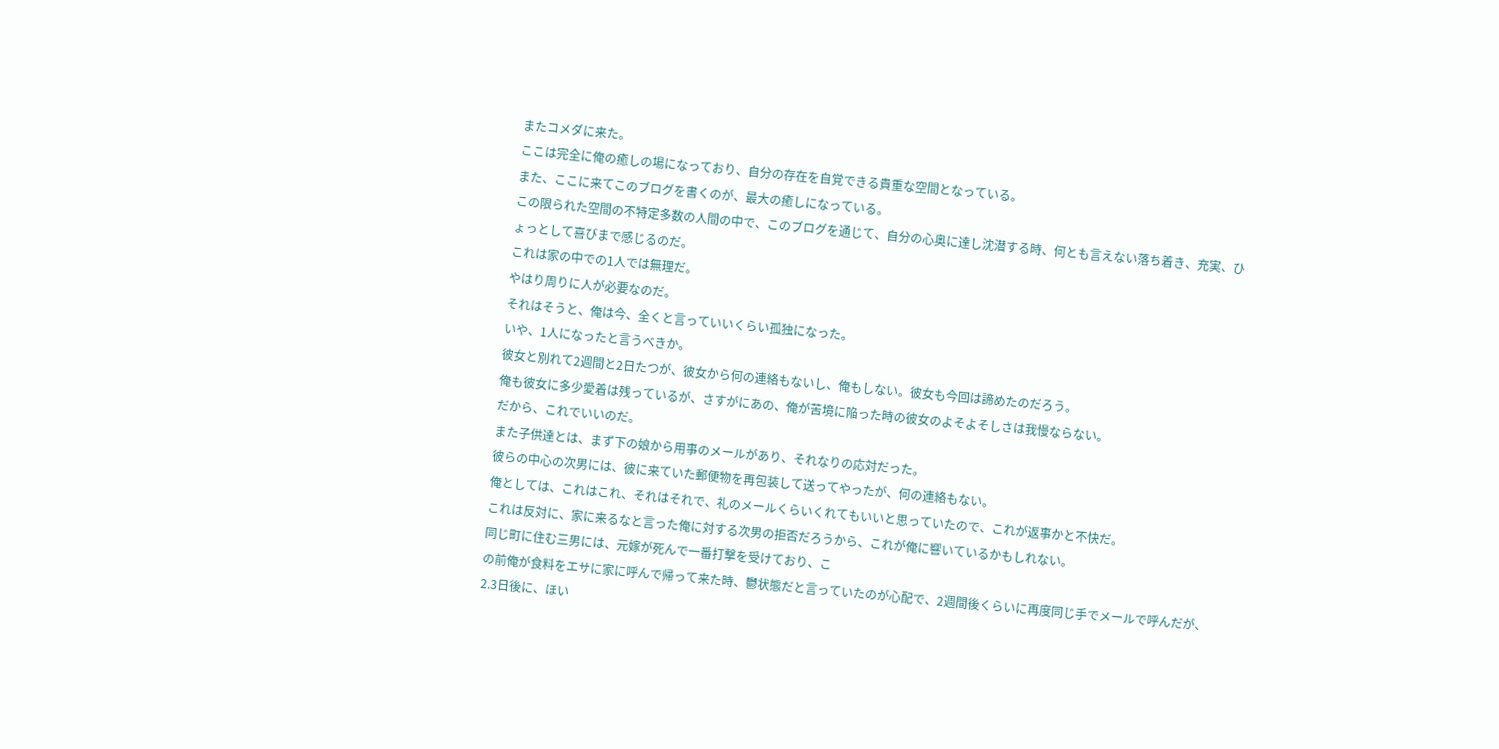またコメダに来た。
ここは完全に俺の癒しの場になっており、自分の存在を自覚できる貴重な空間となっている。
また、ここに来てこのブログを書くのが、最大の癒しになっている。
この限られた空間の不特定多数の人間の中で、このブログを通じて、自分の心奥に達し沈潜する時、何とも言えない落ち着き、充実、ひょっとして喜びまで感じるのだ。
これは家の中での1人では無理だ。
やはり周りに人が必要なのだ。
それはそうと、俺は今、全くと言っていいくらい孤独になった。
いや、1人になったと言うべきか。
彼女と別れて2週間と2日たつが、彼女から何の連絡もないし、俺もしない。彼女も今回は諦めたのだろう。
俺も彼女に多少愛着は残っているが、さすがにあの、俺が苦境に陥った時の彼女のよそよそしさは我慢ならない。
だから、これでいいのだ。
また子供達とは、まず下の娘から用事のメールがあり、それなりの応対だった。
彼らの中心の次男には、彼に来ていた郵便物を再包装して送ってやったが、何の連絡もない。
俺としては、これはこれ、それはそれで、礼のメールくらいくれてもいいと思っていたので、これが返事かと不快だ。
これは反対に、家に来るなと言った俺に対する次男の拒否だろうから、これが俺に響いているかもしれない。
同じ町に住む三男には、元嫁が死んで一番打撃を受けており、こ
の前俺が食料をエサに家に呼んで帰って来た時、鬱状態だと言っていたのが心配で、2週間後くらいに再度同じ手でメールで呼んだが、2.3日後に、ほい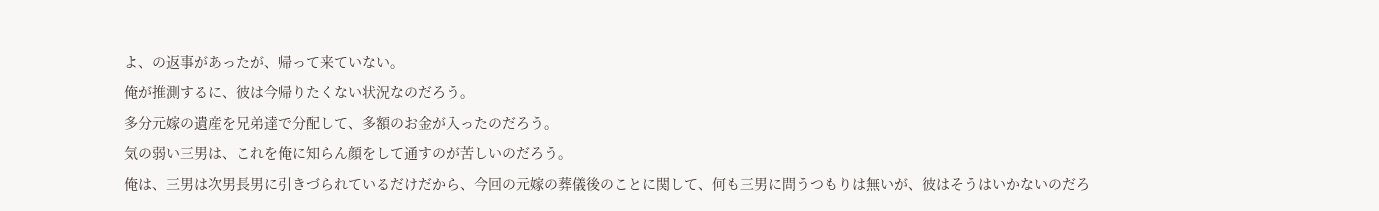よ、の返事があったが、帰って来ていない。
俺が推測するに、彼は今帰りたくない状況なのだろう。
多分元嫁の遺産を兄弟達で分配して、多額のお金が入ったのだろう。
気の弱い三男は、これを俺に知らん顔をして通すのが苦しいのだろう。
俺は、三男は次男長男に引きづられているだけだから、今回の元嫁の葬儀後のことに関して、何も三男に問うつもりは無いが、彼はそうはいかないのだろ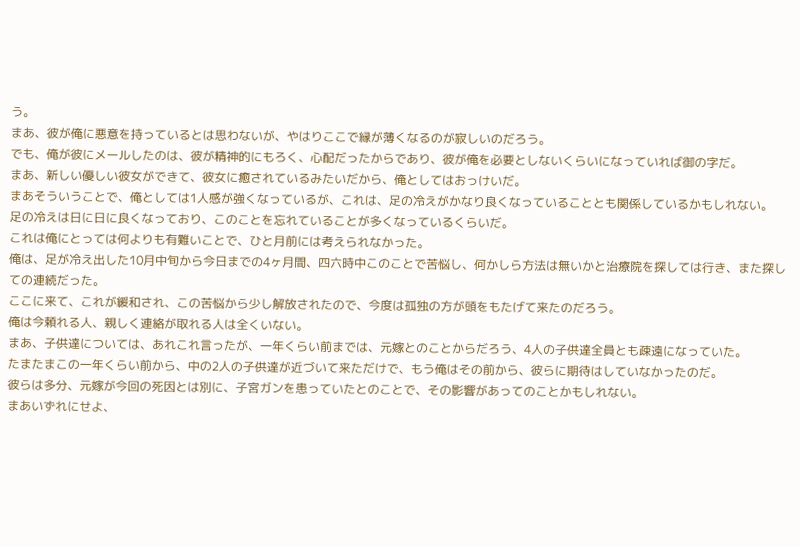う。
まあ、彼が俺に悪意を持っているとは思わないが、やはりここで縁が薄くなるのが寂しいのだろう。
でも、俺が彼にメールしたのは、彼が精神的にもろく、心配だったからであり、彼が俺を必要としないくらいになっていれば御の字だ。
まあ、新しい優しい彼女ができて、彼女に癒されているみたいだから、俺としてはおっけいだ。
まあそういうことで、俺としては1人感が強くなっているが、これは、足の冷えがかなり良くなっていることとも関係しているかもしれない。
足の冷えは日に日に良くなっており、このことを忘れていることが多くなっているくらいだ。
これは俺にとっては何よりも有難いことで、ひと月前には考えられなかった。
俺は、足が冷え出した10月中旬から今日までの4ヶ月間、四六時中このことで苦悩し、何かしら方法は無いかと治療院を探しては行き、また探しての連続だった。
ここに来て、これが緩和され、この苦悩から少し解放されたので、今度は孤独の方が頭をもたげて来たのだろう。
俺は今頼れる人、親しく連絡が取れる人は全くいない。
まあ、子供達については、あれこれ言ったが、一年くらい前までは、元嫁とのことからだろう、4人の子供達全員とも疎遠になっていた。
たまたまこの一年くらい前から、中の2人の子供達が近づいて来ただけで、もう俺はその前から、彼らに期待はしていなかったのだ。
彼らは多分、元嫁が今回の死因とは別に、子宮ガンを患っていたとのことで、その影響があってのことかもしれない。
まあいずれにせよ、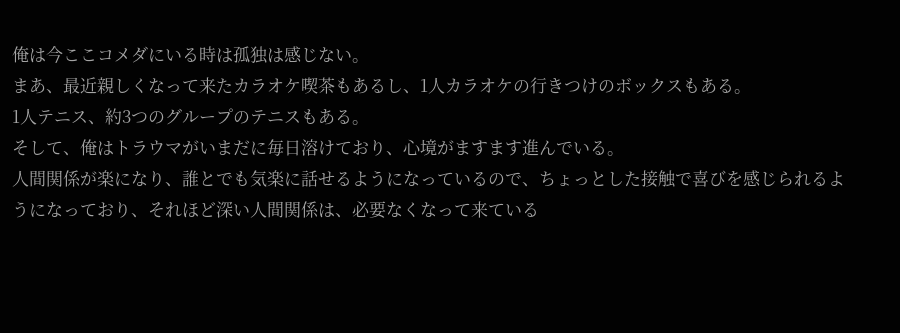俺は今ここコメダにいる時は孤独は感じない。
まあ、最近親しくなって来たカラオケ喫茶もあるし、1人カラオケの行きつけのボックスもある。
1人テニス、約3つのグループのテニスもある。
そして、俺はトラウマがいまだに毎日溶けており、心境がますます進んでいる。
人間関係が楽になり、誰とでも気楽に話せるようになっているので、ちょっとした接触で喜びを感じられるようになっており、それほど深い人間関係は、必要なくなって来ている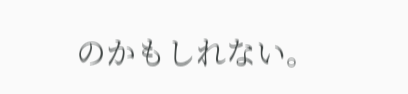のかもしれない。